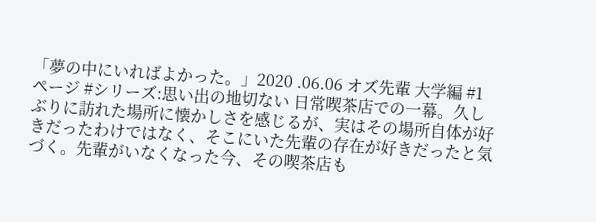「夢の中にいればよかった。」2020 .06.06 オズ先輩 大学編 #1ページ #シリーズ:思い出の地切ない 日常喫茶店での一幕。久しぶりに訪れた場所に懐かしさを感じるが、実はその場所自体が好きだったわけではなく、そこにいた先輩の存在が好きだったと気づく。先輩がいなくなった今、その喫茶店も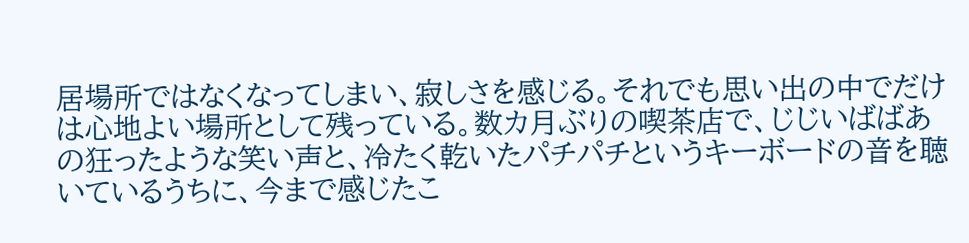居場所ではなくなってしまい、寂しさを感じる。それでも思い出の中でだけは心地よい場所として残っている。数カ月ぶりの喫茶店で、じじいばばあの狂ったような笑い声と、冷たく乾いたパチパチというキーボードの音を聴いているうちに、今まで感じたこ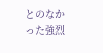とのなかった強烈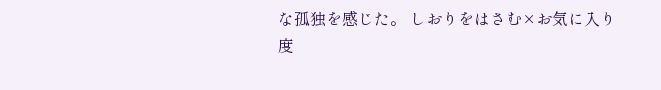な孤独を感じた。 しおりをはさむ×お気に入り度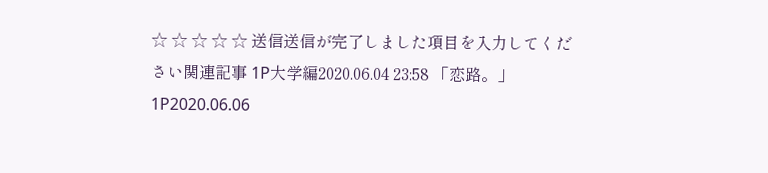☆ ☆ ☆ ☆ ☆ 送信送信が完了しました項目を入力してください関連記事 1P大学編2020.06.04 23:58 「恋路。」 1P2020.06.06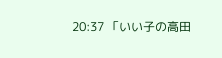20:37 「いい子の高田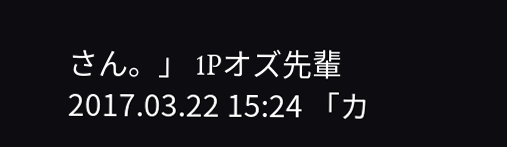さん。」 1Pオズ先輩2017.03.22 15:24 「カ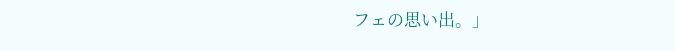フェの思い出。」